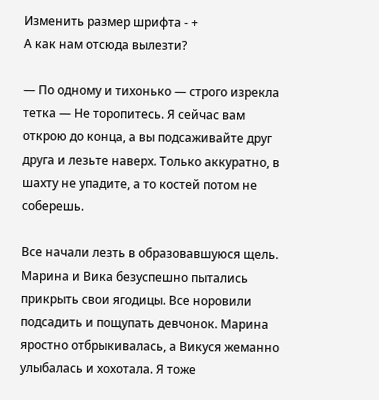Изменить размер шрифта - +
А как нам отсюда вылезти?

— По одному и тихонько — строго изрекла тетка — Не торопитесь. Я сейчас вам открою до конца, а вы подсаживайте друг друга и лезьте наверх. Только аккуратно, в шахту не упадите, а то костей потом не соберешь.

Все начали лезть в образовавшуюся щель. Марина и Вика безуспешно пытались прикрыть свои ягодицы. Все норовили подсадить и пощупать девчонок. Марина яростно отбрыкивалась, а Викуся жеманно улыбалась и хохотала. Я тоже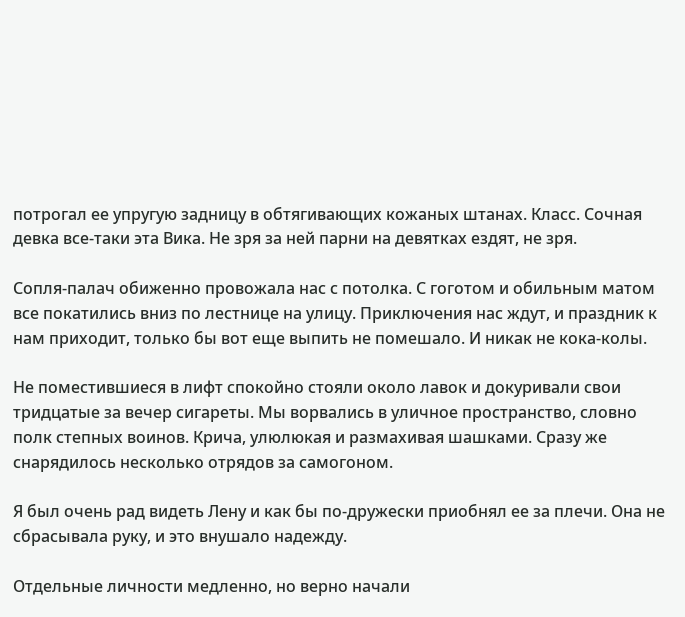потрогал ее упругую задницу в обтягивающих кожаных штанах. Класс. Сочная девка все-таки эта Вика. Не зря за ней парни на девятках ездят, не зря.

Сопля-палач обиженно провожала нас с потолка. С гоготом и обильным матом все покатились вниз по лестнице на улицу. Приключения нас ждут, и праздник к нам приходит, только бы вот еще выпить не помешало. И никак не кока-колы.

Не поместившиеся в лифт спокойно стояли около лавок и докуривали свои тридцатые за вечер сигареты. Мы ворвались в уличное пространство, словно полк степных воинов. Крича, улюлюкая и размахивая шашками. Сразу же снарядилось несколько отрядов за самогоном.

Я был очень рад видеть Лену и как бы по-дружески приобнял ее за плечи. Она не сбрасывала руку, и это внушало надежду.

Отдельные личности медленно, но верно начали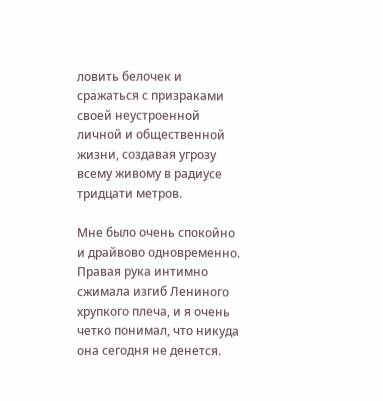ловить белочек и сражаться с призраками своей неустроенной личной и общественной жизни, создавая угрозу всему живому в радиусе тридцати метров.

Мне было очень спокойно и драйвово одновременно. Правая рука интимно сжимала изгиб Лениного хрупкого плеча, и я очень четко понимал, что никуда она сегодня не денется.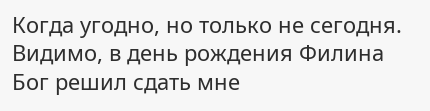Когда угодно, но только не сегодня. Видимо, в день рождения Филина Бог решил сдать мне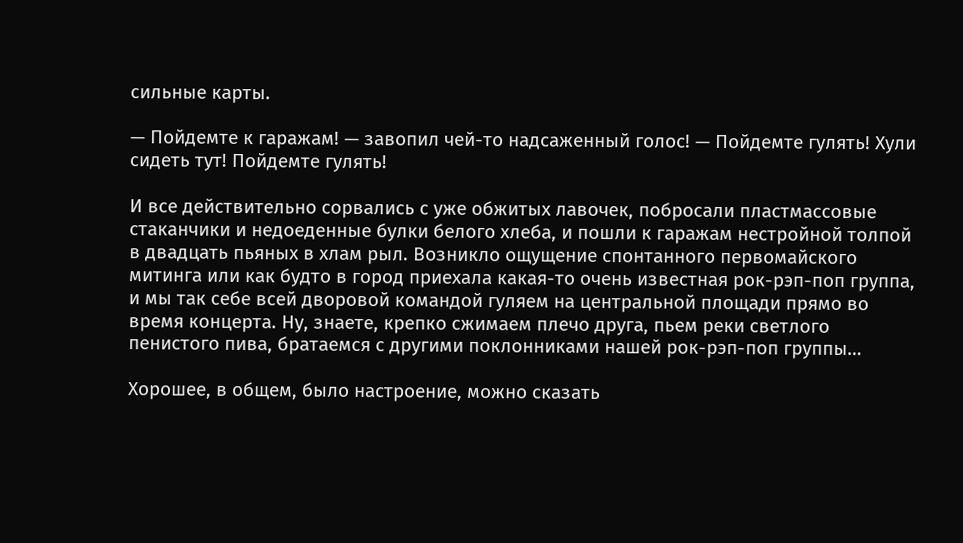сильные карты.

— Пойдемте к гаражам! — завопил чей-то надсаженный голос! — Пойдемте гулять! Хули сидеть тут! Пойдемте гулять!

И все действительно сорвались с уже обжитых лавочек, побросали пластмассовые стаканчики и недоеденные булки белого хлеба, и пошли к гаражам нестройной толпой в двадцать пьяных в хлам рыл. Возникло ощущение спонтанного первомайского митинга или как будто в город приехала какая-то очень известная рок-рэп-поп группа, и мы так себе всей дворовой командой гуляем на центральной площади прямо во время концерта. Ну, знаете, крепко сжимаем плечо друга, пьем реки светлого пенистого пива, братаемся с другими поклонниками нашей рок-рэп-поп группы…

Хорошее, в общем, было настроение, можно сказать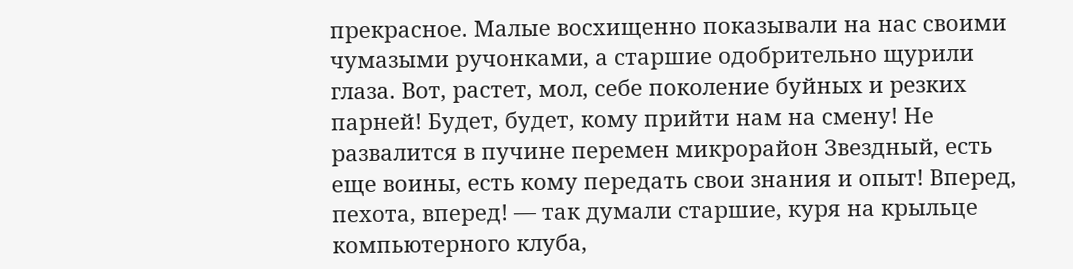прекрасное. Малые восхищенно показывали на нас своими чумазыми ручонками, а старшие одобрительно щурили глаза. Вот, растет, мол, себе поколение буйных и резких парней! Будет, будет, кому прийти нам на смену! Не развалится в пучине перемен микрорайон Звездный, есть еще воины, есть кому передать свои знания и опыт! Вперед, пехота, вперед! — так думали старшие, куря на крыльце компьютерного клуба,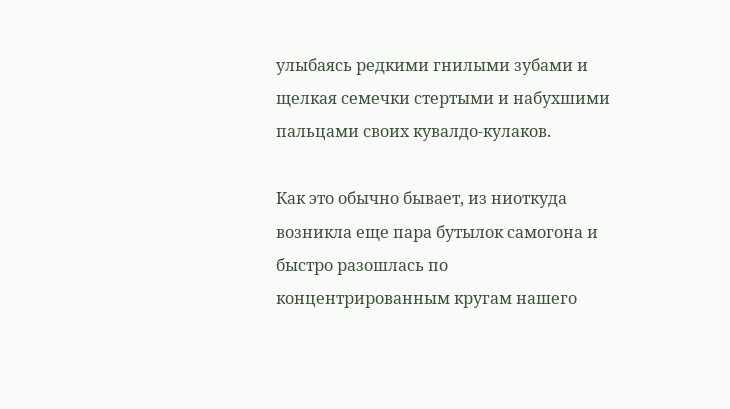улыбаясь редкими гнилыми зубами и щелкая семечки стертыми и набухшими пальцами своих кувалдо-кулаков.

Как это обычно бывает, из ниоткуда возникла еще пара бутылок самогона и быстро разошлась по концентрированным кругам нашего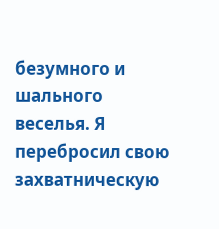безумного и шального веселья. Я перебросил свою захватническую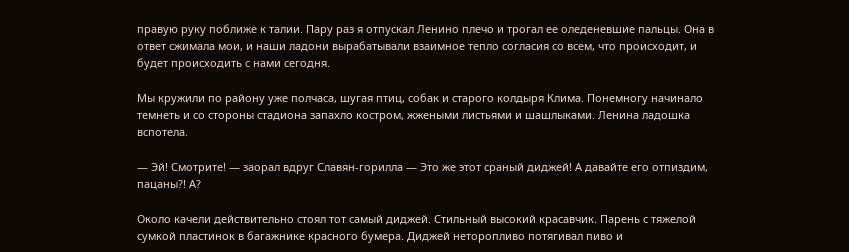правую руку поближе к талии. Пару раз я отпускал Ленино плечо и трогал ее оледеневшие пальцы. Она в ответ сжимала мои, и наши ладони вырабатывали взаимное тепло согласия со всем, что происходит, и будет происходить с нами сегодня.

Мы кружили по району уже полчаса, шугая птиц, собак и старого колдыря Клима. Понемногу начинало темнеть и со стороны стадиона запахло костром, жжеными листьями и шашлыками. Ленина ладошка вспотела.

— Эй! Смотрите! — заорал вдруг Славян-горилла — Это же этот сраный диджей! А давайте его отпиздим, пацаны?! А?

Около качели действительно стоял тот самый диджей. Стильный высокий красавчик. Парень с тяжелой сумкой пластинок в багажнике красного бумера. Диджей неторопливо потягивал пиво и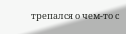трепался о чем-то с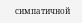симпатичной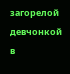загорелой девчонкой в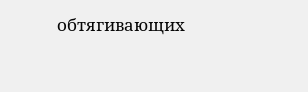обтягивающих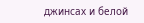джинсах и белой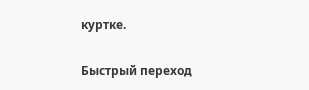куртке.

Быстрый переход